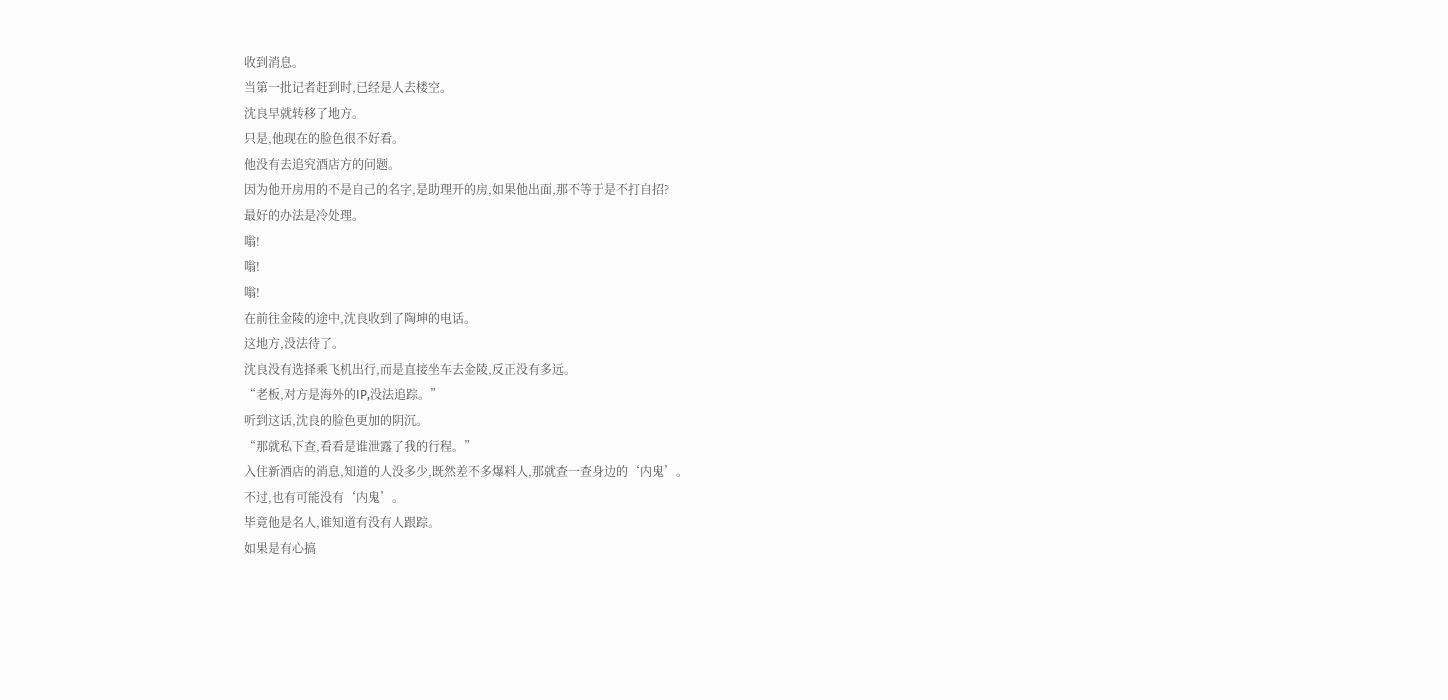收到消息。
当第一批记者赶到时,已经是人去楼空。
沈良早就转移了地方。
只是,他现在的脸色很不好看。
他没有去追究酒店方的问题。
因为他开房用的不是自己的名字,是助理开的房,如果他出面,那不等于是不打自招?
最好的办法是冷处理。
嗡!
嗡!
嗡!
在前往金陵的途中,沈良收到了陶坤的电话。
这地方,没法待了。
沈良没有选择乘飞机出行,而是直接坐车去金陵,反正没有多远。
“老板,对方是海外的IP,没法追踪。”
听到这话,沈良的脸色更加的阴沉。
“那就私下查,看看是谁泄露了我的行程。”
入住新酒店的消息,知道的人没多少,既然差不多爆料人,那就查一查身边的‘内鬼’。
不过,也有可能没有‘内鬼’。
毕竟他是名人,谁知道有没有人跟踪。
如果是有心搞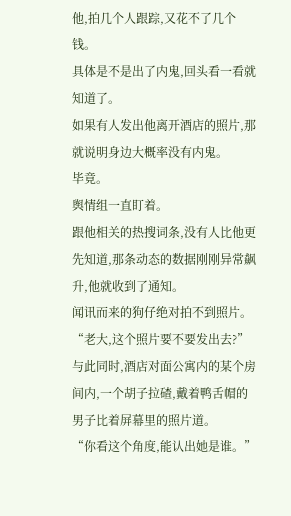他,拍几个人跟踪,又花不了几个钱。
具体是不是出了内鬼,回头看一看就知道了。
如果有人发出他离开酒店的照片,那就说明身边大概率没有内鬼。
毕竟。
舆情组一直盯着。
跟他相关的热搜词条,没有人比他更先知道,那条动态的数据刚刚异常飙升,他就收到了通知。
闻讯而来的狗仔绝对拍不到照片。
“老大,这个照片要不要发出去?”
与此同时,酒店对面公寓内的某个房间内,一个胡子拉碴,戴着鸭舌帽的男子比着屏幕里的照片道。
“你看这个角度,能认出她是谁。”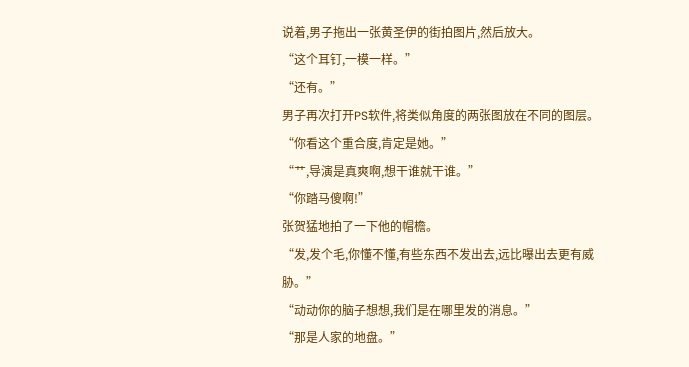说着,男子拖出一张黄圣伊的街拍图片,然后放大。
“这个耳钉,一模一样。”
“还有。”
男子再次打开PS软件,将类似角度的两张图放在不同的图层。
“你看这个重合度,肯定是她。”
“艹,导演是真爽啊,想干谁就干谁。”
“你踏马傻啊!”
张贺猛地拍了一下他的帽檐。
“发,发个毛,你懂不懂,有些东西不发出去,远比曝出去更有威胁。”
“动动你的脑子想想,我们是在哪里发的消息。”
“那是人家的地盘。”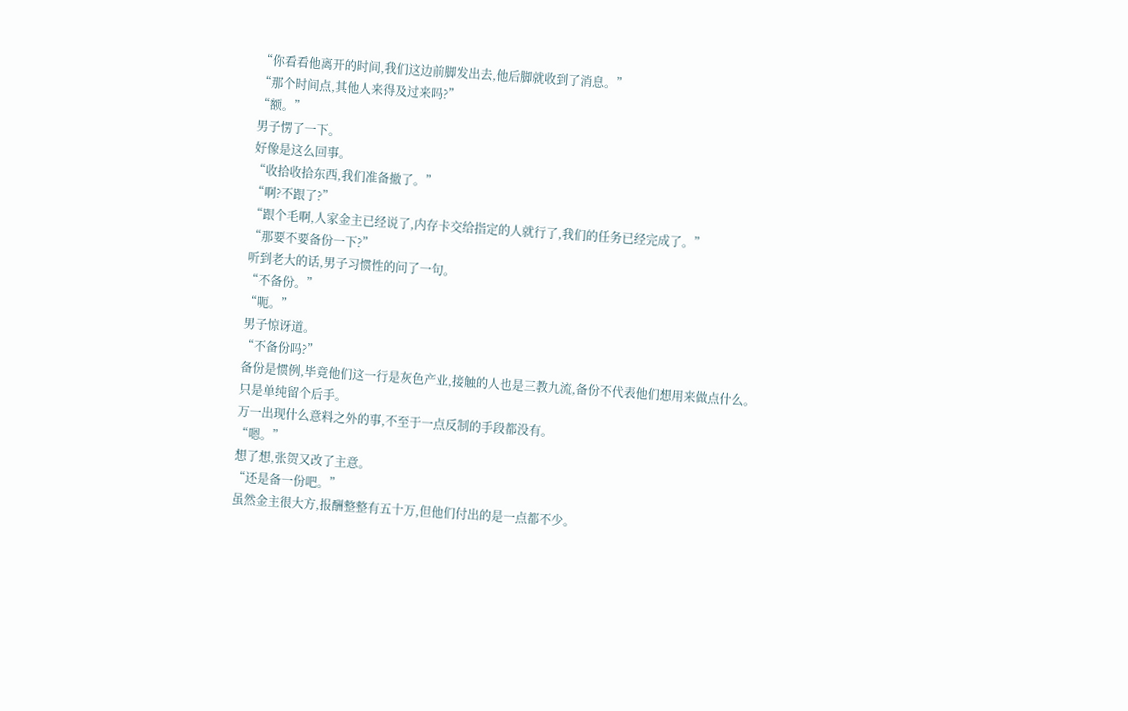“你看看他离开的时间,我们这边前脚发出去,他后脚就收到了消息。”
“那个时间点,其他人来得及过来吗?”
“额。”
男子愣了一下。
好像是这么回事。
“收拾收拾东西,我们准备撤了。”
“啊?不跟了?”
“跟个毛啊,人家金主已经说了,内存卡交给指定的人就行了,我们的任务已经完成了。”
“那要不要备份一下?”
听到老大的话,男子习惯性的问了一句。
“不备份。”
“呃。”
男子惊讶道。
“不备份吗?”
备份是惯例,毕竟他们这一行是灰色产业,接触的人也是三教九流,备份不代表他们想用来做点什么。
只是单纯留个后手。
万一出现什么意料之外的事,不至于一点反制的手段都没有。
“嗯。”
想了想,张贺又改了主意。
“还是备一份吧。”
虽然金主很大方,报酬整整有五十万,但他们付出的是一点都不少。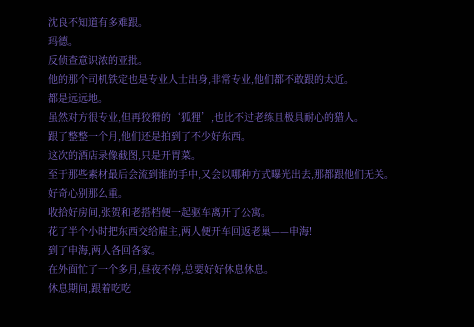沈良不知道有多难跟。
玛德。
反侦查意识浓的亚批。
他的那个司机铁定也是专业人士出身,非常专业,他们都不敢跟的太近。
都是远远地。
虽然对方很专业,但再狡猾的‘狐狸’,也比不过老练且极具耐心的猎人。
跟了整整一个月,他们还是拍到了不少好东西。
这次的酒店录像截图,只是开胃菜。
至于那些素材最后会流到谁的手中,又会以哪种方式曝光出去,那都跟他们无关。
好奇心别那么重。
收拾好房间,张贺和老搭档便一起驱车离开了公寓。
花了半个小时把东西交给雇主,两人便开车回返老巢——申海!
到了申海,两人各回各家。
在外面忙了一个多月,昼夜不停,总要好好休息休息。
休息期间,跟着吃吃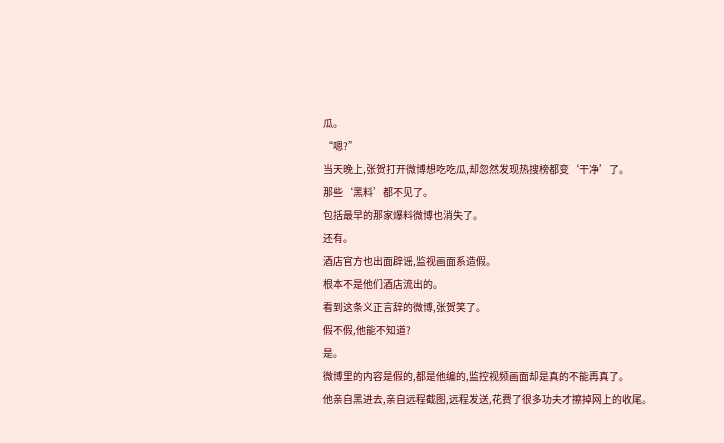瓜。
“嗯?”
当天晚上,张贺打开微博想吃吃瓜,却忽然发现热搜榜都变‘干净’了。
那些‘黑料’都不见了。
包括最早的那家爆料微博也消失了。
还有。
酒店官方也出面辟谣,监视画面系造假。
根本不是他们酒店流出的。
看到这条义正言辞的微博,张贺笑了。
假不假,他能不知道?
是。
微博里的内容是假的,都是他编的,监控视频画面却是真的不能再真了。
他亲自黑进去,亲自远程截图,远程发送,花费了很多功夫才擦掉网上的收尾。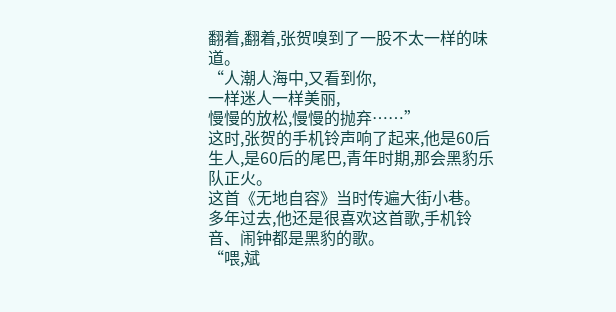翻着,翻着,张贺嗅到了一股不太一样的味道。
“人潮人海中,又看到你,
一样迷人一样美丽,
慢慢的放松,慢慢的抛弃……”
这时,张贺的手机铃声响了起来,他是60后生人,是60后的尾巴,青年时期,那会黑豹乐队正火。
这首《无地自容》当时传遍大街小巷。
多年过去,他还是很喜欢这首歌,手机铃音、闹钟都是黑豹的歌。
“喂,斌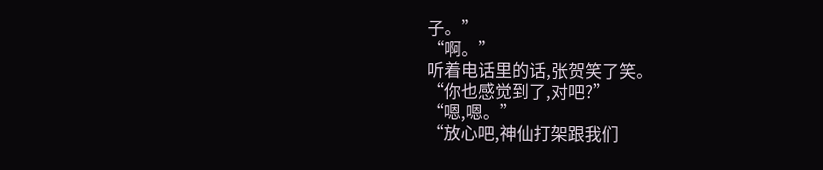子。”
“啊。”
听着电话里的话,张贺笑了笑。
“你也感觉到了,对吧?”
“嗯,嗯。”
“放心吧,神仙打架跟我们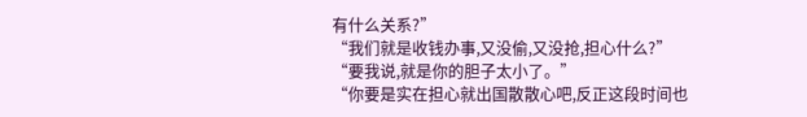有什么关系?”
“我们就是收钱办事,又没偷,又没抢,担心什么?”
“要我说,就是你的胆子太小了。”
“你要是实在担心就出国散散心吧,反正这段时间也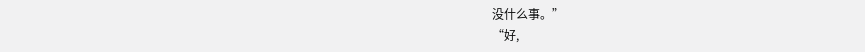没什么事。”
“好,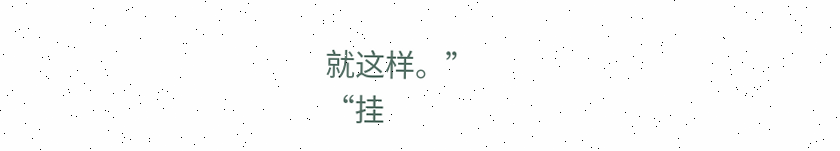就这样。”
“挂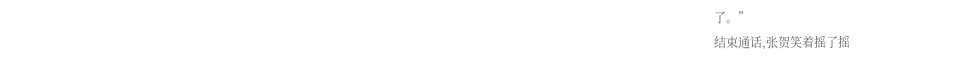了。”
结束通话,张贺笑着摇了摇